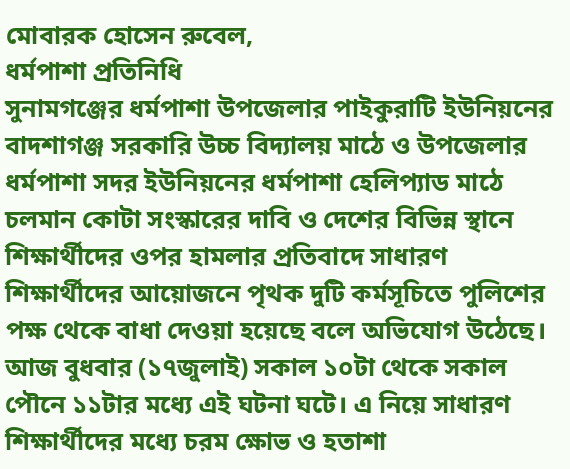মোবারক হোসেন রুবেল,
ধর্মপাশা প্রতিনিধি
সুনামগঞ্জের ধর্মপাশা উপজেলার পাইকুরাটি ইউনিয়নের বাদশাগঞ্জ সরকারি উচ্চ বিদ্যালয় মাঠে ও উপজেলার ধর্মপাশা সদর ইউনিয়নের ধর্মপাশা হেলিপ্যাড মাঠে চলমান কোটা সংস্কারের দাবি ও দেশের বিভিন্ন স্থানে শিক্ষার্থীদের ওপর হামলার প্রতিবাদে সাধারণ শিক্ষার্থীদের আয়োজনে পৃথক দুটি কর্মসূচিতে পুলিশের পক্ষ থেকে বাধা দেওয়া হয়েছে বলে অভিযোগ উঠেছে। আজ বুধবার (১৭জুলাই) সকাল ১০টা থেকে সকাল পৌনে ১১টার মধ্যে এই ঘটনা ঘটে। এ নিয়ে সাধারণ শিক্ষার্থীদের মধ্যে চরম ক্ষোভ ও হতাশা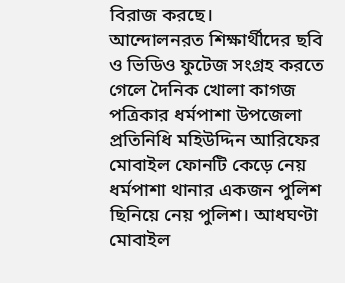বিরাজ করছে।
আন্দোলনরত শিক্ষার্থীদের ছবি ও ভিডিও ফুটেজ সংগ্রহ করতে গেলে দৈনিক খোলা কাগজ পত্রিকার ধর্মপাশা উপজেলা প্রতিনিধি মহিউদ্দিন আরিফের মোবাইল ফোনটি কেড়ে নেয় ধর্মপাশা থানার একজন পুলিশ ছিনিয়ে নেয় পুলিশ। আধঘণ্টা মোবাইল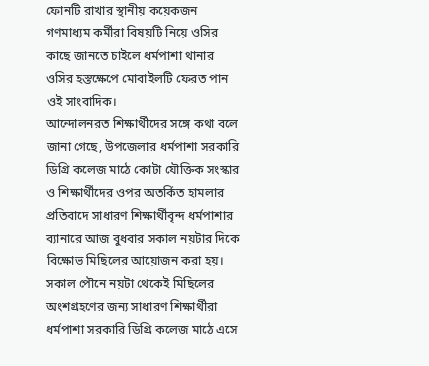ফোনটি রাখার স্থানীয় কয়েকজন গণমাধ্যম কর্মীরা বিষয়টি নিয়ে ওসির কাছে জানতে চাইলে ধর্মপাশা থানার ওসির হস্তক্ষেপে মোবাইলটি ফেরত পান ওই সাংবাদিক।
আন্দোলনরত শিক্ষার্থীদের সঙ্গে কথা বলে জানা গেছে, উপজেলার ধর্মপাশা সরকারি ডিগ্রি কলেজ মাঠে কোটা যৌক্তিক সংস্কার ও শিক্ষার্থীদের ওপর অতর্কিত হামলার প্রতিবাদে সাধারণ শিক্ষার্থীবৃন্দ ধর্মপাশার ব্যানারে আজ বুধবার সকাল নয়টার দিকে বিক্ষোভ মিছিলের আয়োজন করা হয়। সকাল পৌনে নয়টা থেকেই মিছিলের অংশগ্রহণের জন্য সাধারণ শিক্ষার্থীরা ধর্মপাশা সরকারি ডিগ্রি কলেজ মাঠে এসে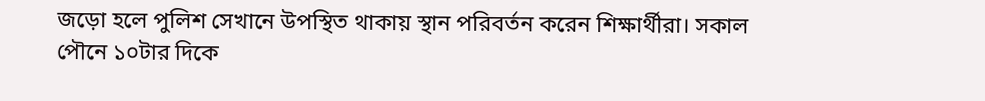জড়ো হলে পুলিশ সেখানে উপস্থিত থাকায় স্থান পরিবর্তন করেন শিক্ষার্থীরা। সকাল পৌনে ১০টার দিকে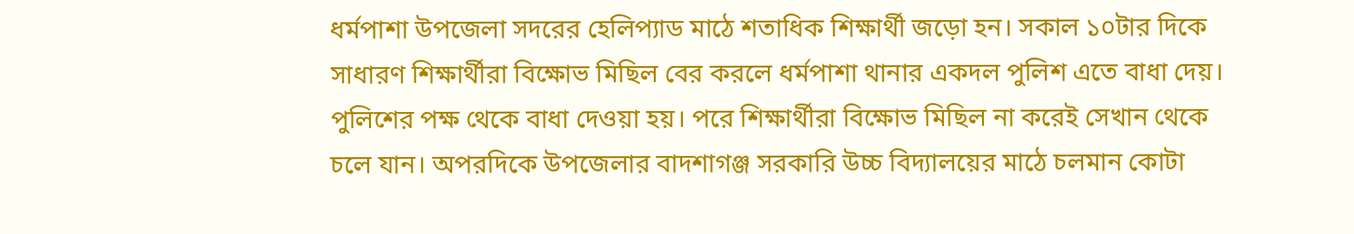ধর্মপাশা উপজেলা সদরের হেলিপ্যাড মাঠে শতাধিক শিক্ষার্থী জড়ো হন। সকাল ১০টার দিকে সাধারণ শিক্ষার্থীরা বিক্ষোভ মিছিল বের করলে ধর্মপাশা থানার একদল পুলিশ এতে বাধা দেয়। পুলিশের পক্ষ থেকে বাধা দেওয়া হয়। পরে শিক্ষার্থীরা বিক্ষোভ মিছিল না করেই সেখান থেকে চলে যান। অপরদিকে উপজেলার বাদশাগঞ্জ সরকারি উচ্চ বিদ্যালয়ের মাঠে চলমান কোটা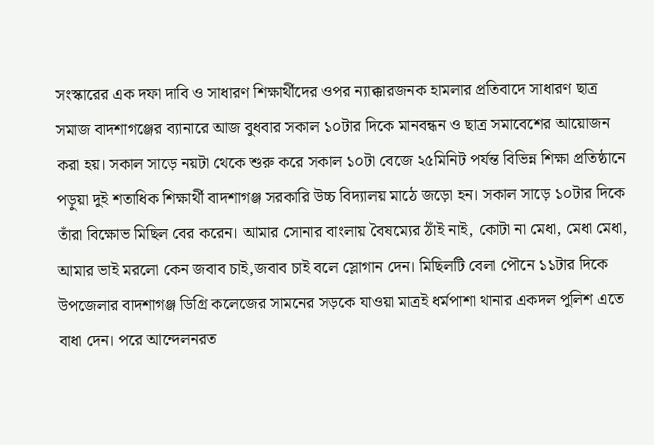সংস্কারের এক দফা দাবি ও সাধারণ শিক্ষার্থীদের ওপর ন্যাক্কারজনক হামলার প্রতিবাদে সাধারণ ছাত্র সমাজ বাদশাগঞ্জের ব্যানারে আজ বুধবার সকাল ১০টার দিকে মানবন্ধন ও ছাত্র সমাবেশের আয়োজন করা হয়। সকাল সাড়ে নয়টা থেকে শুরু করে সকাল ১০টা বেজে ২৫মিনিট পর্যন্ত বিভিন্ন শিক্ষা প্রতিষ্ঠানে পড়ুয়া দুই শতাধিক শিক্ষার্থী বাদশাগঞ্জ সরকারি উচ্চ বিদ্যালয় মাঠে জড়ো হন। সকাল সাড়ে ১০টার দিকে তাঁরা বিক্ষোভ মিছিল বের করেন। আমার সোনার বাংলায় বৈষম্যের ঠাঁই নাই, কোটা না মেধা, মেধা মেধা, আমার ভাই মরলো কেন জবাব চাই,জবাব চাই বলে স্লোগান দেন। মিছিলটি বেলা পৌনে ১১টার দিকে উপজেলার বাদশাগঞ্জ ডিগ্রি কলেজের সামনের সড়কে যাওয়া মাত্রই ধর্মপাশা থানার একদল পুলিশ এতে বাধা দেন। পরে আন্দেলনরত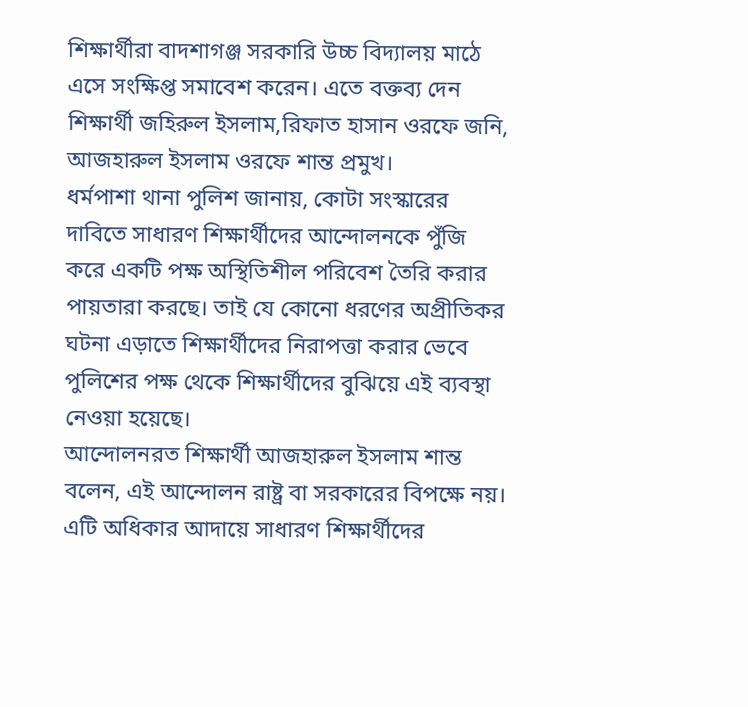শিক্ষার্থীরা বাদশাগঞ্জ সরকারি উচ্চ বিদ্যালয় মাঠে এসে সংক্ষিপ্ত সমাবেশ করেন। এতে বক্তব্য দেন শিক্ষার্থী জহিরুল ইসলাম,রিফাত হাসান ওরফে জনি, আজহারুল ইসলাম ওরফে শান্ত প্রমুখ।
ধর্মপাশা থানা পুলিশ জানায়, কোটা সংস্কারের দাবিতে সাধারণ শিক্ষার্থীদের আন্দোলনকে পুঁজি করে একটি পক্ষ অস্থিতিশীল পরিবেশ তৈরি করার পায়তারা করছে। তাই যে কোনো ধরণের অপ্রীতিকর ঘটনা এড়াতে শিক্ষার্থীদের নিরাপত্তা করার ভেবে পুলিশের পক্ষ থেকে শিক্ষার্থীদের বুঝিয়ে এই ব্যবস্থা নেওয়া হয়েছে।
আন্দোলনরত শিক্ষার্থী আজহারুল ইসলাম শান্ত বলেন, এই আন্দোলন রাষ্ট্র বা সরকারের বিপক্ষে নয়। এটি অধিকার আদায়ে সাধারণ শিক্ষার্থীদের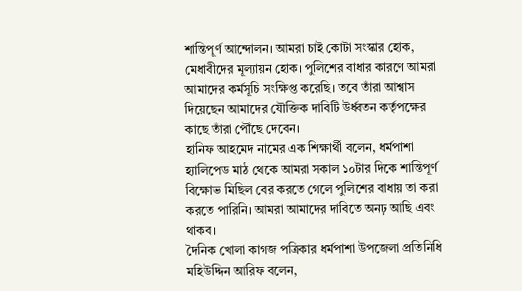শান্তিপূর্ণ আন্দোলন। আমরা চাই কোটা সংস্কার হোক, মেধাবীদের মূল্যায়ন হোক। পুলিশের বাধার কারণে আমরা আমাদের কর্মসূচি সংক্ষিপ্ত করেছি। তবে তাঁরা আশ্বাস দিয়েছেন আমাদের যৌক্তিক দাবিটি উর্ধ্বতন কর্তৃপক্ষের কাছে তাঁরা পৌঁছে দেবেন।
হানিফ আহমেদ নামের এক শিক্ষার্থী বলেন, ধর্মপাশা হ্যালিপেড মাঠ থেকে আমরা সকাল ১০টার দিকে শান্তিপূর্ণ বিক্ষোভ মিছিল বের করতে গেলে পুলিশের বাধায় তা করা করতে পারিনি। আমরা আমাদের দাবিতে অনঢ় আছি এবং থাকব।
দৈনিক খোলা কাগজ পত্রিকার ধর্মপাশা উপজেলা প্রতিনিধি মহিউদ্দিন আরিফ বলেন,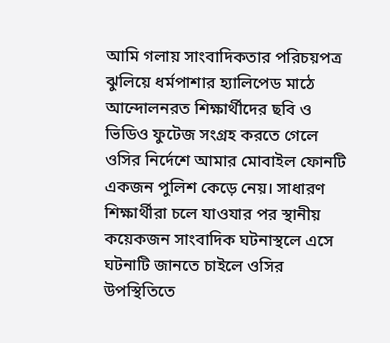আমি গলায় সাংবাদিকতার পরিচয়পত্র ঝুলিয়ে ধর্মপাশার হ্যালিপেড মাঠে আন্দোলনরত শিক্ষার্থীদের ছবি ও ভিডিও ফুটেজ সংগ্রহ করতে গেলে ওসির নির্দেশে আমার মোবাইল ফোনটি একজন পুলিশ কেড়ে নেয়। সাধারণ শিক্ষার্থীরা চলে যাওযার পর স্থানীয় কয়েকজন সাংবাদিক ঘটনাস্থলে এসে ঘটনাটি জানতে চাইলে ওসির উপস্থিতিতে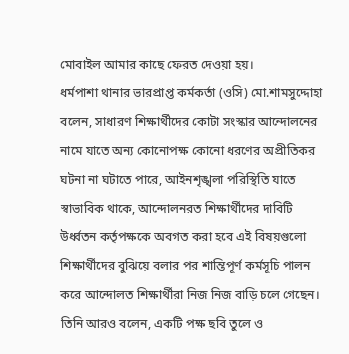মোবাইল আমার কাছে ফেরত দেওয়া হয়।
ধর্মপাশা থানার ভারপ্রাপ্ত কর্মকর্তা (ওসি) মো.শামসুদ্দোহা বলেন, সাধারণ শিক্ষার্থীদের কোটা সংস্কার আন্দোলনের নামে যাতে অন্য কোনোপক্ষ কোনো ধরণের অপ্রীতিকর ঘটনা না ঘটাতে পারে, আইনশৃঙ্খলা পরিস্থিতি যাতে স্বাভাবিক থাকে, আন্দোলনরত শিক্ষার্থীদের দাবিটি উর্ধ্বতন কর্তৃপক্ষকে অবগত করা হবে এই বিষয়গুলো শিক্ষার্থীদের বুঝিয়ে বলার পর শান্তিপূর্ণ কর্মসূচি পালন করে আন্দোলত শিক্ষার্থীরা নিজ নিজ বাড়ি চলে গেছেন। তিনি আরও বলেন, একটি পক্ষ ছবি তুলে ও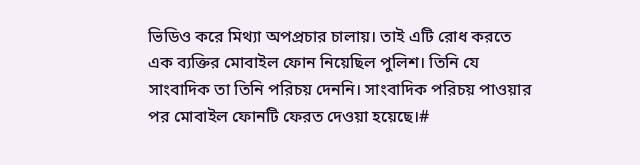ভিডিও করে মিথ্যা অপপ্রচার চালায়। তাই এটি রোধ করতে এক ব্যক্তির মোবাইল ফোন নিয়েছিল পুলিশ। তিনি যে সাংবাদিক তা তিনি পরিচয় দেননি। সাংবাদিক পরিচয় পাওয়ার পর মোবাইল ফোনটি ফেরত দেওয়া হয়েছে।#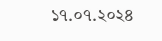১৭.০৭.২০২৪